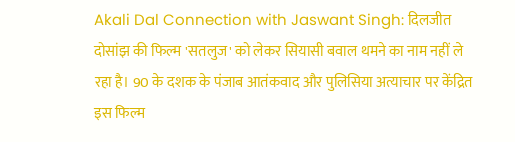Akali Dal Connection with Jaswant Singh: दिलजीत दोसांझ की फिल्म 'सतलुज' को लेकर सियासी बवाल थमने का नाम नहीं ले रहा है। 90 के दशक के पंजाब आतंकवाद और पुलिसिया अत्याचार पर केंद्रित इस फिल्म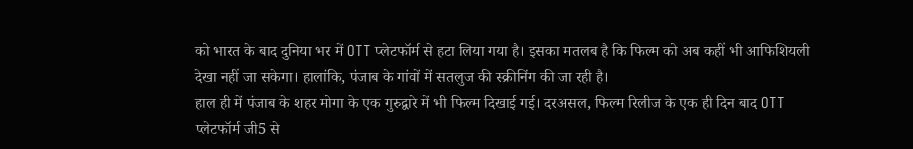को भारत के बाद दुनिया भर में OTT प्लेटफॉर्म से हटा लिया गया है। इसका मतलब है कि फिल्म को अब कहीं भी आफिशियली देखा नहीं जा सकेगा। हालांकि, पंजाब के गांवों में सतलुज की स्क्रीनिंग की जा रही है।
हाल ही में पंजाब के शहर मोगा के एक गुरुद्वारे में भी फिल्म दिखाई गई। दरअसल, फिल्म रिलीज के एक ही दिन बाद OTT प्लेटफॉर्म जी5 से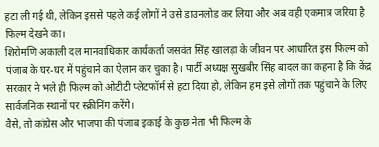हटा ली गई थी, लेकिन इससे पहले कई लोगों ने उसे डाउनलोड कर लिया और अब वही एकमात्र जरिया है फिल्म देखने का।
शिरोमणि अकाली दल मानवाधिकार कार्यकर्ता जसवंत सिंह खालड़ा के जीवन पर आधारित इस फिल्म को पंजाब के घर-घर में पहुंचाने का ऐलान कर चुका है। पार्टी अध्यक्ष सुखबीर सिंह बादल का कहना है कि केंद्र सरकार ने भले ही फिल्म को ओटीटी प्लेटफॉर्म से हटा दिया हो, लेकिन हम इसे लोगों तक पहुंचाने के लिए सार्वजनिक स्थानों पर स्क्रीनिंग करेंगे।
वैसे, तो कांग्रेस और भाजपा की पंजाब इकाई के कुछ नेता भी फिल्म के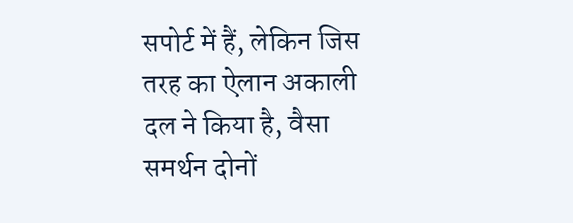सपोर्ट में हैं, लेकिन जिस तरह का ऐलान अकाली दल ने किया है, वैसा समर्थन दोनों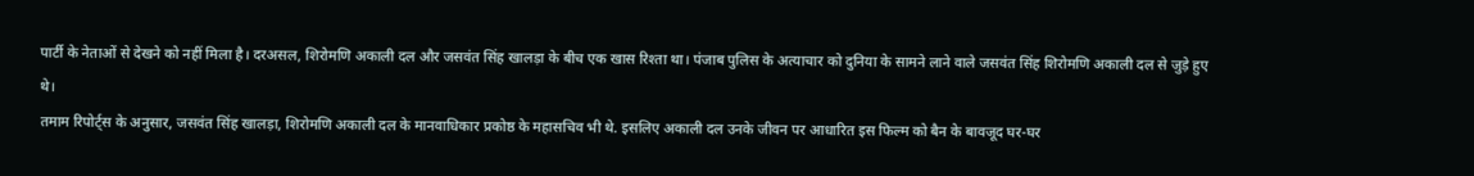पार्टी के नेताओं से देखने को नहीं मिला है। दरअसल, शिरोमणि अकाली दल और जसवंत सिंह खालड़ा के बीच एक खास रिश्ता था। पंजाब पुलिस के अत्याचार को दुनिया के सामने लाने वाले जसवंत सिंह शिरोमणि अकाली दल से जुड़े हुए थे।
तमाम रिपोर्ट्स के अनुसार, जसवंत सिंह खालड़ा, शिरोमणि अकाली दल के मानवाधिकार प्रकोष्ठ के महासचिव भी थे. इसलिए अकाली दल उनके जीवन पर आधारित इस फिल्म को बैन के बावजूद घर-घर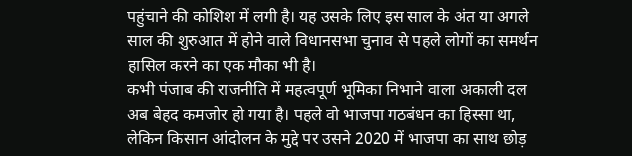पहुंचाने की कोशिश में लगी है। यह उसके लिए इस साल के अंत या अगले साल की शुरुआत में होने वाले विधानसभा चुनाव से पहले लोगों का समर्थन हासिल करने का एक मौका भी है।
कभी पंजाब की राजनीति में महत्वपूर्ण भूमिका निभाने वाला अकाली दल अब बेहद कमजोर हो गया है। पहले वो भाजपा गठबंधन का हिस्सा था, लेकिन किसान आंदोलन के मुद्दे पर उसने 2020 में भाजपा का साथ छोड़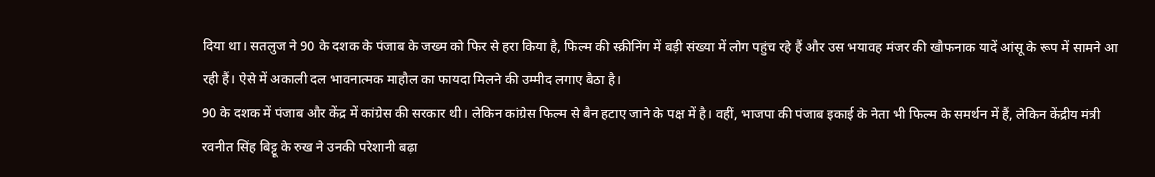दिया था। सतलुज ने 90 के दशक के पंजाब के जख्म को फिर से हरा किया है, फिल्म की स्क्रीनिंग में बड़ी संख्या में लोग पहुंच रहे हैं और उस भयावह मंजर की खौफनाक यादें आंसू के रूप में सामने आ रही हैं। ऐसे में अकाली दल भावनात्मक माहौल का फायदा मिलने की उम्मीद लगाए बैठा है।
90 के दशक में पंजाब और केंद्र में कांग्रेस की सरकार थी। लेकिन कांग्रेस फिल्म से बैन हटाए जाने के पक्ष में है। वहीं, भाजपा की पंजाब इकाई के नेता भी फिल्म के समर्थन में हैं, लेकिन केंद्रीय मंत्री रवनीत सिंह बिट्टू के रुख ने उनकी परेशानी बढ़ा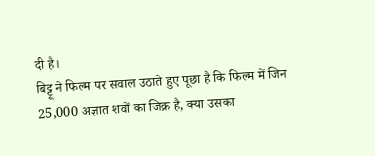दी है।
बिट्टू ने फिल्म पर सवाल उठाते हुए पूछा है कि फिल्म में जिन 25,000 अज्ञात शवों का जिक्र है, क्या उसका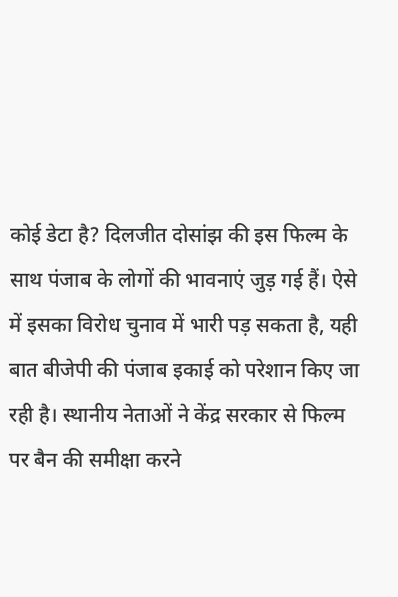कोई डेटा है? दिलजीत दोसांझ की इस फिल्म के साथ पंजाब के लोगों की भावनाएं जुड़ गई हैं। ऐसे में इसका विरोध चुनाव में भारी पड़ सकता है, यही बात बीजेपी की पंजाब इकाई को परेशान किए जा रही है। स्थानीय नेताओं ने केंद्र सरकार से फिल्म पर बैन की समीक्षा करने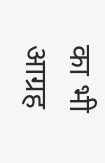का भी आग्रह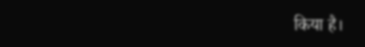किया है।